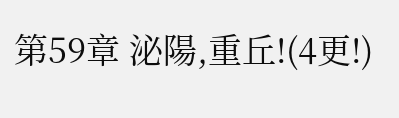第59章 泌陽,重丘!(4更!)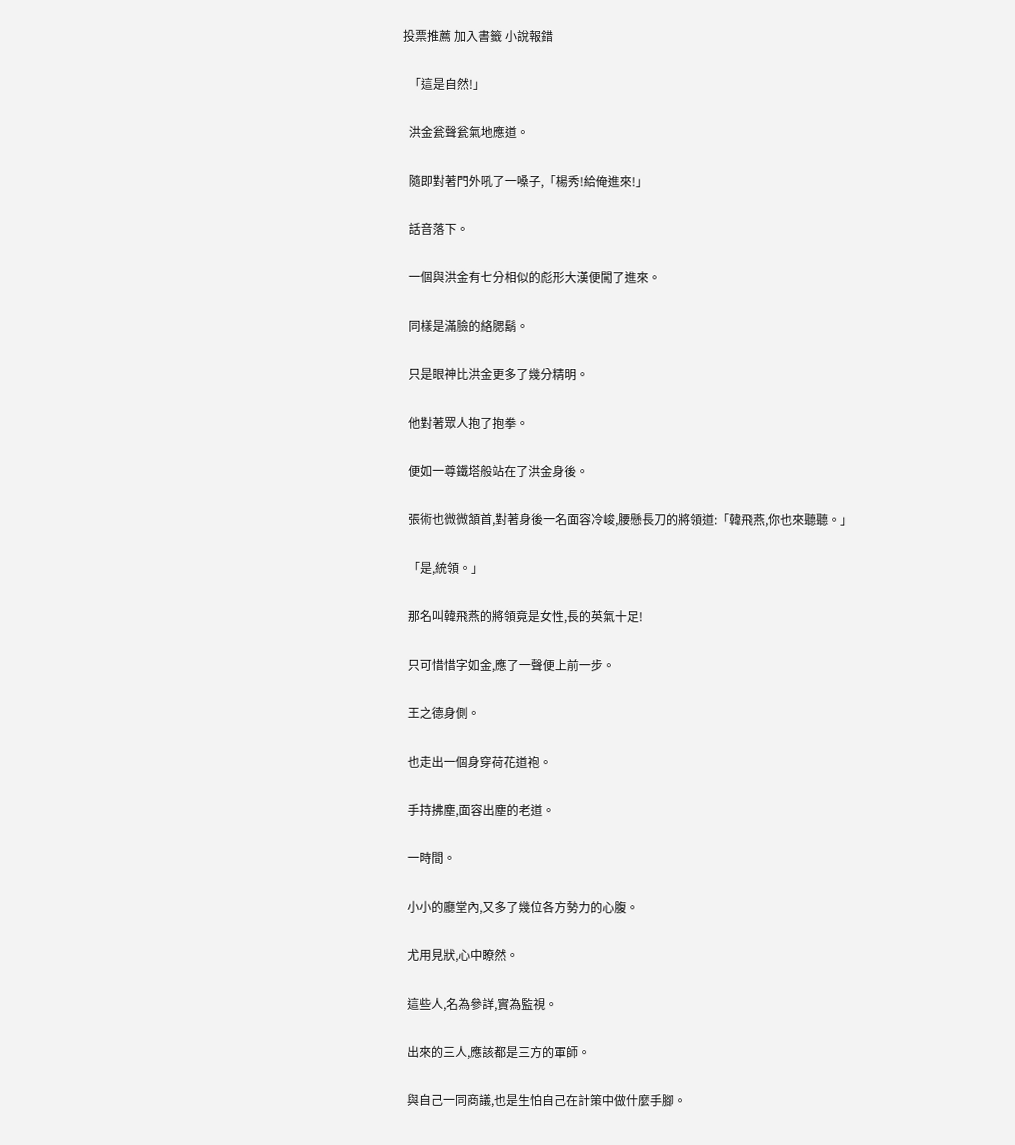投票推薦 加入書籤 小說報錯

  「這是自然!」

  洪金瓮聲瓮氣地應道。

  隨即對著門外吼了一嗓子,「楊秀!給俺進來!」

  話音落下。

  一個與洪金有七分相似的彪形大漢便闖了進來。

  同樣是滿臉的絡腮鬍。

  只是眼神比洪金更多了幾分精明。

  他對著眾人抱了抱拳。

  便如一尊鐵塔般站在了洪金身後。

  張術也微微頷首,對著身後一名面容冷峻,腰懸長刀的將領道:「韓飛燕,你也來聽聽。」

  「是,統領。」

  那名叫韓飛燕的將領竟是女性,長的英氣十足!

  只可惜惜字如金,應了一聲便上前一步。

  王之德身側。

  也走出一個身穿荷花道袍。

  手持拂塵,面容出塵的老道。

  一時間。

  小小的廳堂內,又多了幾位各方勢力的心腹。

  尤用見狀,心中瞭然。

  這些人,名為參詳,實為監視。

  出來的三人,應該都是三方的軍師。

  與自己一同商議,也是生怕自己在計策中做什麼手腳。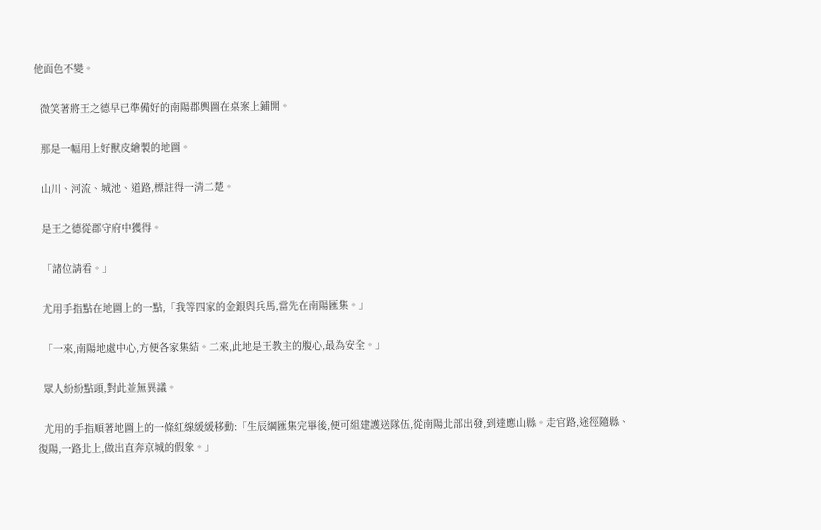他面色不變。

  微笑著將王之德早已準備好的南陽郡輿圖在桌案上鋪開。

  那是一幅用上好獸皮繪製的地圖。

  山川、河流、城池、道路,標註得一清二楚。

  是王之德從郡守府中獲得。

  「諸位請看。」

  尤用手指點在地圖上的一點,「我等四家的金銀與兵馬,當先在南陽匯集。」

  「一來,南陽地處中心,方便各家集結。二來,此地是王教主的腹心,最為安全。」

  眾人紛紛點頭,對此並無異議。

  尤用的手指順著地圖上的一條紅線緩緩移動:「生辰綱匯集完畢後,便可組建護送隊伍,從南陽北部出發,到達應山縣。走官路,途徑隨縣、復陽,一路北上,做出直奔京城的假象。」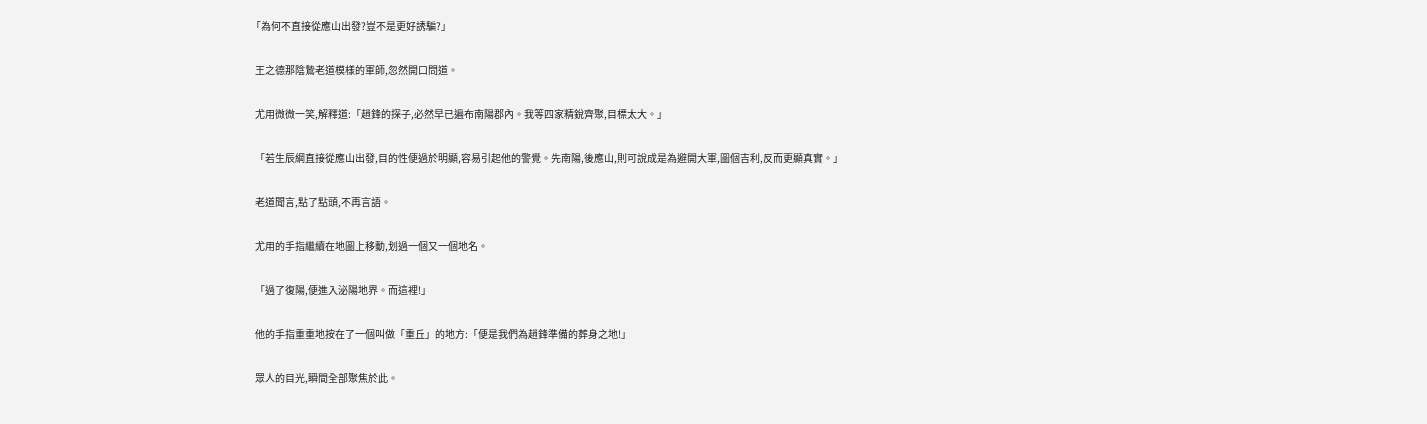「為何不直接從應山出發?豈不是更好誘騙?」

  王之德那陰鷙老道模樣的軍師,忽然開口問道。

  尤用微微一笑,解釋道:「趙鋒的探子,必然早已遍布南陽郡內。我等四家精銳齊聚,目標太大。」

  「若生辰綱直接從應山出發,目的性便過於明顯,容易引起他的警覺。先南陽,後應山,則可說成是為避開大軍,圖個吉利,反而更顯真實。」

  老道聞言,點了點頭,不再言語。

  尤用的手指繼續在地圖上移動,划過一個又一個地名。

  「過了復陽,便進入泌陽地界。而這裡!」

  他的手指重重地按在了一個叫做「重丘」的地方:「便是我們為趙鋒準備的葬身之地!」

  眾人的目光,瞬間全部聚焦於此。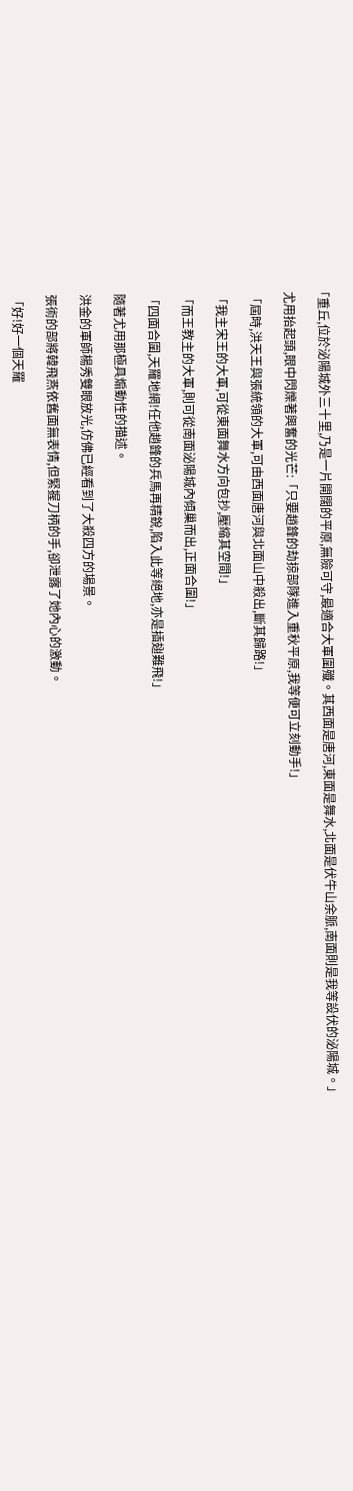「重丘,位於泌陽城外三十里,乃是一片開闊的平原,無險可守,最適合大軍圍殲。其西面是唐河,東面是舞水,北面是伏牛山余脈,南面則是我等設伏的泌陽城。」

  尤用抬起頭,眼中閃爍著興奮的光芒:「只要趙鋒的劫掠部隊進入重秋平原,我等便可立刻動手!」

  「屆時,洪天王與張統領的大軍,可由西面唐河與北面山中殺出,斷其歸路!」

  「我主宋王的大軍,可從東面舞水方向包抄,壓縮其空間!」

  「而王教主的大軍,則可從南面泌陽城內傾巢而出,正面合圍!」

  「四面合圍,天羅地網!任他趙鋒的兵馬再精銳,陷入此等絕地,亦是插翅難飛!」

  隨著尤用那極具煽動性的描述。

  洪金的軍師楊秀雙眼放光,仿佛已經看到了大殺四方的場景。

  張術的部將韓飛燕依舊面無表情,但緊握刀柄的手,卻泄露了她內心的激動。

  「好!好一個天羅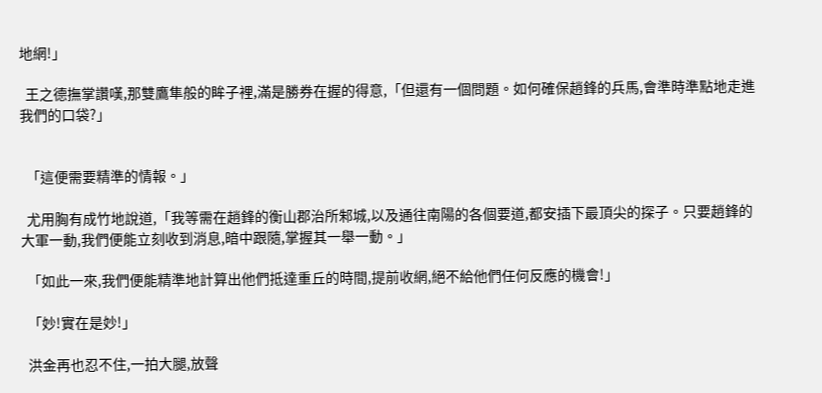地網!」

  王之德撫掌讚嘆,那雙鷹隼般的眸子裡,滿是勝券在握的得意,「但還有一個問題。如何確保趙鋒的兵馬,會準時準點地走進我們的口袋?」


  「這便需要精準的情報。」

  尤用胸有成竹地說道,「我等需在趙鋒的衡山郡治所邾城,以及通往南陽的各個要道,都安插下最頂尖的探子。只要趙鋒的大軍一動,我們便能立刻收到消息,暗中跟隨,掌握其一舉一動。」

  「如此一來,我們便能精準地計算出他們抵達重丘的時間,提前收網,絕不給他們任何反應的機會!」

  「妙!實在是妙!」

  洪金再也忍不住,一拍大腿,放聲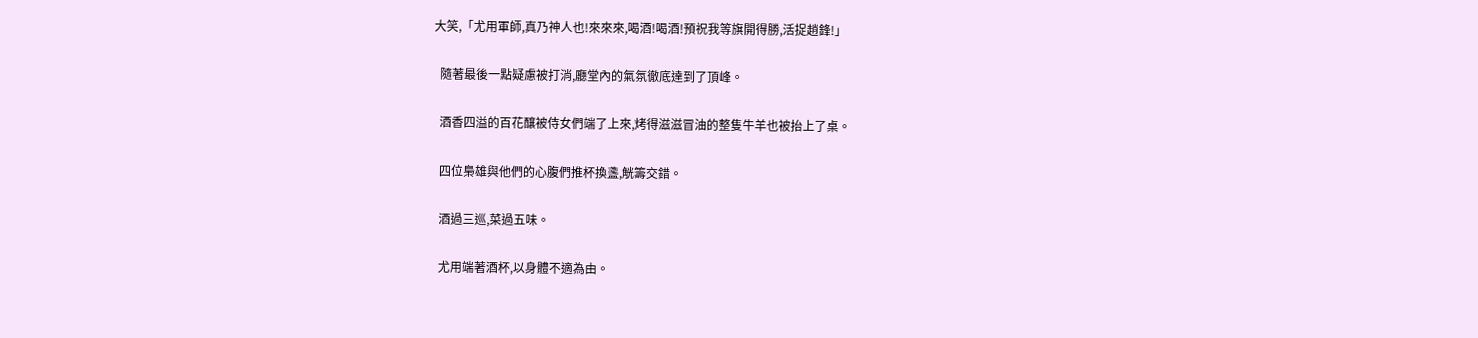大笑,「尤用軍師,真乃神人也!來來來,喝酒!喝酒!預祝我等旗開得勝,活捉趙鋒!」

  隨著最後一點疑慮被打消,廳堂內的氣氛徹底達到了頂峰。

  酒香四溢的百花釀被侍女們端了上來,烤得滋滋冒油的整隻牛羊也被抬上了桌。

  四位梟雄與他們的心腹們推杯換盞,觥籌交錯。

  酒過三巡,菜過五味。

  尤用端著酒杯,以身體不適為由。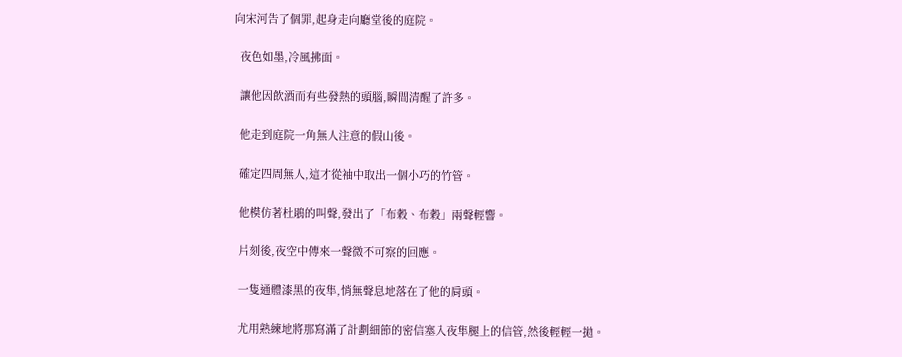向宋河告了個罪,起身走向廳堂後的庭院。

  夜色如墨,冷風拂面。

  讓他因飲酒而有些發熱的頭腦,瞬間清醒了許多。

  他走到庭院一角無人注意的假山後。

  確定四周無人,這才從袖中取出一個小巧的竹管。

  他模仿著杜鵑的叫聲,發出了「布穀、布穀」兩聲輕響。

  片刻後,夜空中傳來一聲微不可察的回應。

  一隻通體漆黑的夜隼,悄無聲息地落在了他的肩頭。

  尤用熟練地將那寫滿了計劃細節的密信塞入夜隼腿上的信管,然後輕輕一拋。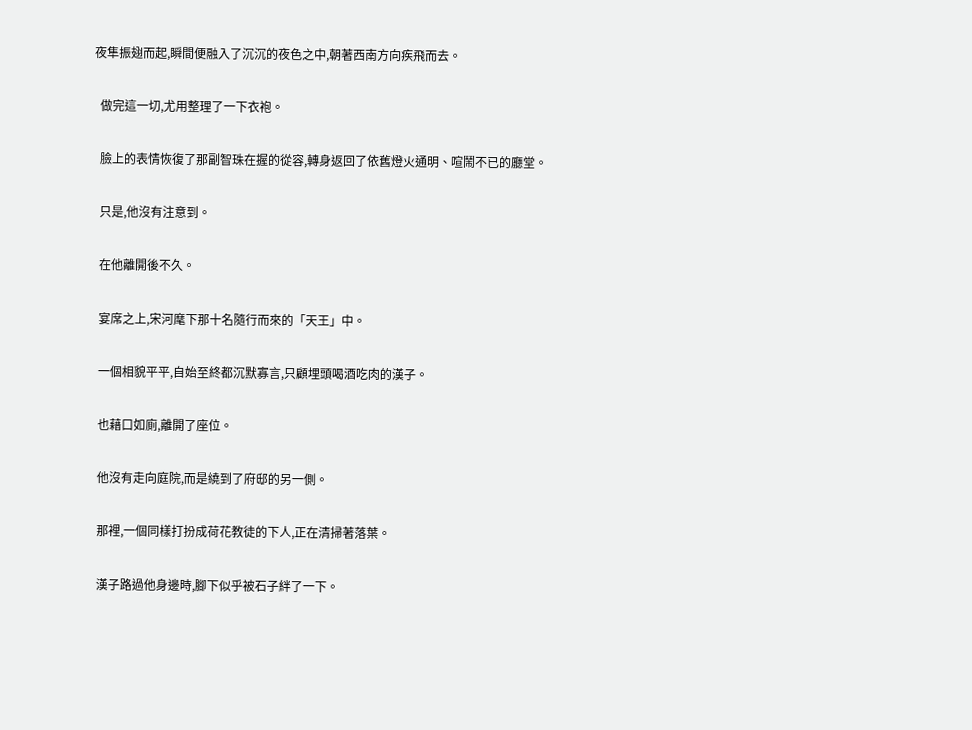夜隼振翅而起,瞬間便融入了沉沉的夜色之中,朝著西南方向疾飛而去。

  做完這一切,尤用整理了一下衣袍。

  臉上的表情恢復了那副智珠在握的從容,轉身返回了依舊燈火通明、喧鬧不已的廳堂。

  只是,他沒有注意到。

  在他離開後不久。

  宴席之上,宋河麾下那十名隨行而來的「天王」中。

  一個相貌平平,自始至終都沉默寡言,只顧埋頭喝酒吃肉的漢子。

  也藉口如廁,離開了座位。

  他沒有走向庭院,而是繞到了府邸的另一側。

  那裡,一個同樣打扮成荷花教徒的下人,正在清掃著落葉。

  漢子路過他身邊時,腳下似乎被石子絆了一下。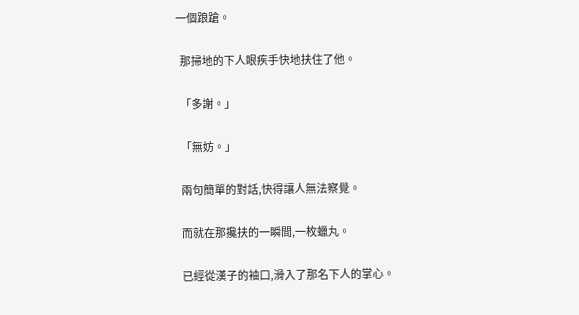一個踉蹌。

  那掃地的下人眼疾手快地扶住了他。

  「多謝。」

  「無妨。」

  兩句簡單的對話,快得讓人無法察覺。

  而就在那攙扶的一瞬間,一枚蠟丸。

  已經從漢子的袖口,滑入了那名下人的掌心。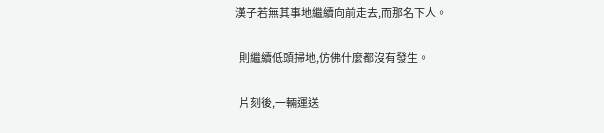漢子若無其事地繼續向前走去,而那名下人。

  則繼續低頭掃地,仿佛什麼都沒有發生。

  片刻後,一輛運送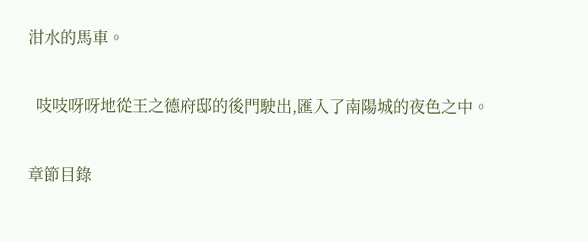泔水的馬車。

  吱吱呀呀地從王之德府邸的後門駛出,匯入了南陽城的夜色之中。

章節目錄